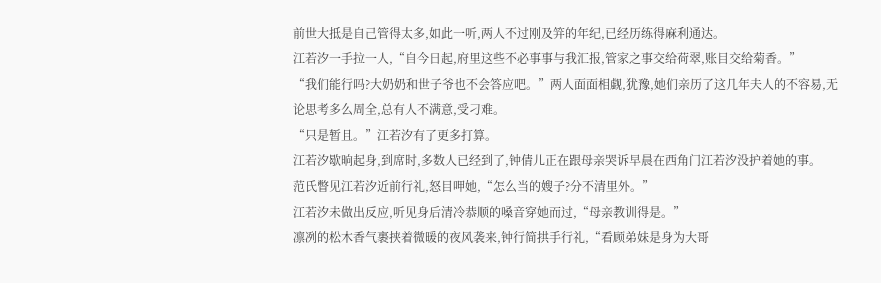前世大抵是自己管得太多,如此一听,两人不过刚及笄的年纪,已经历练得麻利通达。
江若汐一手拉一人,“自今日起,府里这些不必事事与我汇报,管家之事交给荷翠,账目交给菊香。”
“我们能行吗?大奶奶和世子爷也不会答应吧。”两人面面相觑,犹豫,她们亲历了这几年夫人的不容易,无论思考多么周全,总有人不满意,受刁难。
“只是暂且。”江若汐有了更多打算。
江若汐歇晌起身,到席时,多数人已经到了,钟倩儿正在跟母亲哭诉早晨在西角门江若汐没护着她的事。
范氏瞥见江若汐近前行礼,怒目呷她,“怎么当的嫂子?分不清里外。”
江若汐未做出反应,听见身后清冷恭顺的嗓音穿她而过,“母亲教训得是。”
凛冽的松木香气裹挟着微暖的夜风袭来,钟行简拱手行礼,“看顾弟妹是身为大哥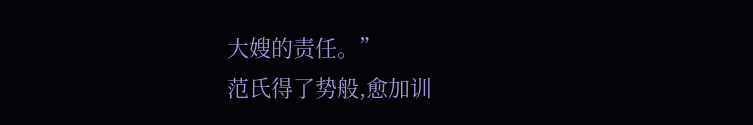大嫂的责任。”
范氏得了势般,愈加训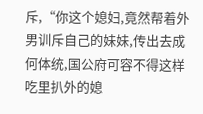斥,“你这个媳妇,竟然帮着外男训斥自己的妹妹,传出去成何体统,国公府可容不得这样吃里扒外的媳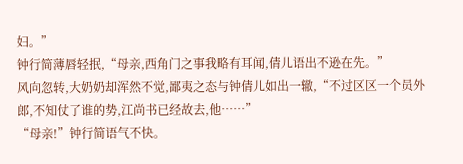妇。”
钟行简薄唇轻抿,“母亲,西角门之事我略有耳闻,倩儿语出不逊在先。”
风向忽转,大奶奶却浑然不觉,鄙夷之态与钟倩儿如出一辙,“不过区区一个员外郎,不知仗了谁的势,江尚书已经故去,他……”
“母亲!”钟行简语气不快。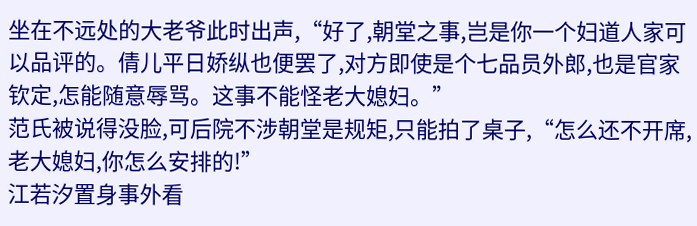坐在不远处的大老爷此时出声,“好了,朝堂之事,岂是你一个妇道人家可以品评的。倩儿平日娇纵也便罢了,对方即使是个七品员外郎,也是官家钦定,怎能随意辱骂。这事不能怪老大媳妇。”
范氏被说得没脸,可后院不涉朝堂是规矩,只能拍了桌子,“怎么还不开席,老大媳妇,你怎么安排的!”
江若汐置身事外看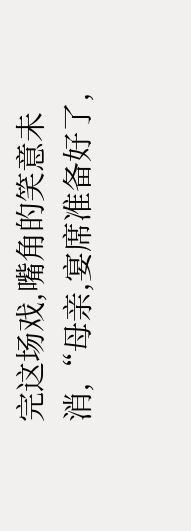完这场戏,嘴角的笑意未消,“母亲,宴席准备好了,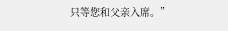只等您和父亲入席。”